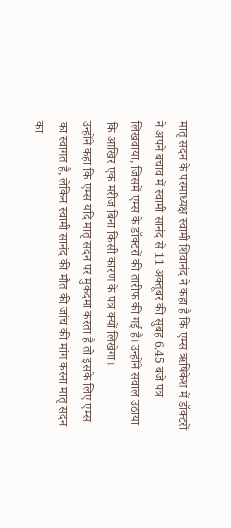मातृ सदन के परमाध्यक्ष स्वामी शिवानंद ने कहा है कि एम्स ऋषिकेश में डॉक्टरों ने अपने बचाव में स्वामी सानंद से 11 अक्तूबर की सुबह 6.45 बजे पत्र लिखवाया, जिसमें एम्स के डॉक्टरों की तारीफ की गई है। उन्होंने सवाल उठाया कि आखिर एक मरीज बिना किसी कारण के पत्र क्यों लिखेगा।
उन्होंने कहा कि एम्स यदि मातृ सदन पर मुकदमा करता है तो इसके लिए एम्स का स्वागत है, लेकिन स्वामी सानंद की मौत की जांच की मांग करना मातृ सदन का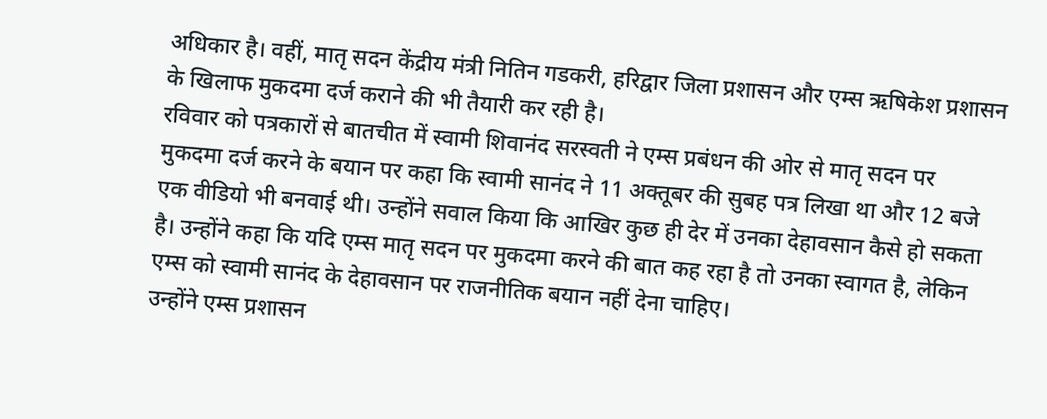अधिकार है। वहीं, मातृ सदन केंद्रीय मंत्री नितिन गडकरी, हरिद्वार जिला प्रशासन और एम्स ऋषिकेश प्रशासन के खिलाफ मुकदमा दर्ज कराने की भी तैयारी कर रही है।
रविवार को पत्रकारों से बातचीत में स्वामी शिवानंद सरस्वती ने एम्स प्रबंधन की ओर से मातृ सदन पर मुकदमा दर्ज करने के बयान पर कहा कि स्वामी सानंद ने 11 अक्तूबर की सुबह पत्र लिखा था और 12 बजे एक वीडियो भी बनवाई थी। उन्होंने सवाल किया कि आखिर कुछ ही देर में उनका देहावसान कैसे हो सकता है। उन्होंने कहा कि यदि एम्स मातृ सदन पर मुकदमा करने की बात कह रहा है तो उनका स्वागत है, लेकिन एम्स को स्वामी सानंद के देहावसान पर राजनीतिक बयान नहीं देना चाहिए।
उन्होंने एम्स प्रशासन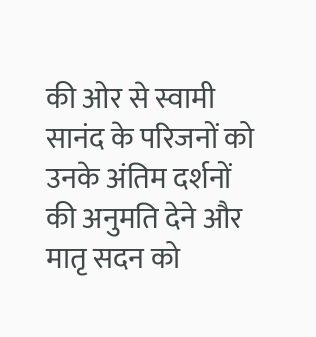की ओर से स्वामी सानंद के परिजनों को उनके अंतिम दर्शनों की अनुमति देने और मातृ सदन को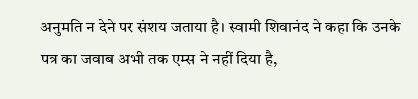अनुमति न देने पर संशय जताया है। स्वामी शिवानंद ने कहा कि उनके पत्र का जवाब अभी तक एम्स ने नहीं दिया है,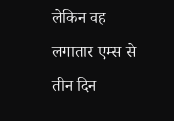लेकिन वह लगातार एम्स से तीन दिन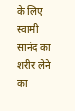के लिए स्वामी सानंद का शरीर लेने का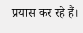प्रयास कर रहे हैं।